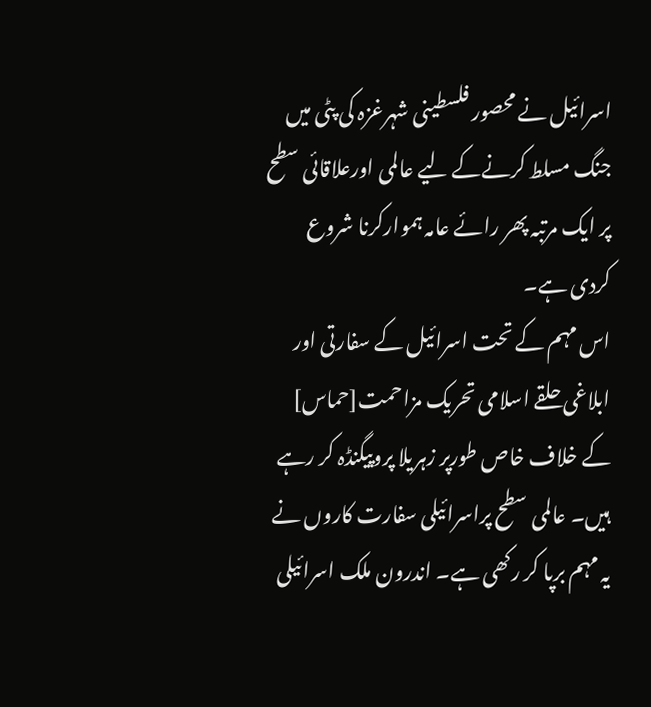اسرائیل نے محصور فلسطینی شہرغزہ کی پٹی میں جنگ مسلط کرنےکے لیے عالمی اورعلاقائی سطح پر ایک مرتبہ پھر رائے عامہ ہموارکرنا شروع کردی ہے۔
اس مہم کے تحت اسرائیل کے سفارتی اور ابلاغی حلقے اسلامی تحریک مزاحمت[حماس] کے خلاف خاص طورپر زہریلا پروپیگنڈہ کر رہے ہیں۔ عالمی سطح پراسرائیلی سفارت کاروں نے یہ مہم برپا کر رکھی ہے۔ اندرون ملک اسرائیلی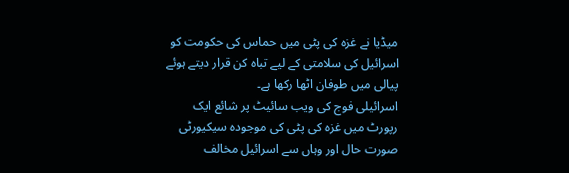میڈیا نے غزہ کی پٹی میں حماس کی حکومت کو اسرائیل کی سلامتی کے لیے تباہ کن قرار دیتے ہوئے پیالی میں طوفان اٹھا رکھا ہے۔
اسرائیلی فوج کی ویب سائیٹ پر شائع ایک رپورٹ میں غزہ کی پٹی کی موجودہ سیکیورٹی صورت حال اور وہاں سے اسرائیل مخالف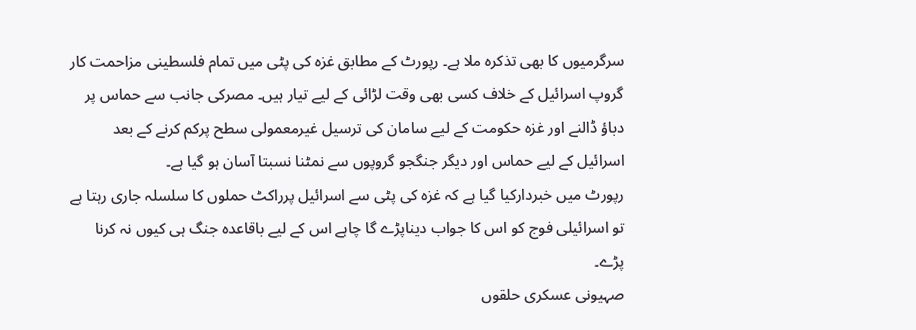سرگرمیوں کا بھی تذکرہ ملا ہے۔ رپورٹ کے مطابق غزہ کی پٹی میں تمام فلسطینی مزاحمت کار گروپ اسرائیل کے خلاف کسی بھی وقت لڑائی کے لیے تیار ہیں۔ مصرکی جانب سے حماس پر دباؤ ڈالنے اور غزہ حکومت کے لیے سامان کی ترسیل غیرمعمولی سطح پرکم کرنے کے بعد اسرائیل کے لیے حماس اور دیگر جنگجو گروپوں سے نمٹنا نسبتا آسان ہو گیا ہے۔
رپورٹ میں خبردارکیا گیا ہے کہ غزہ کی پٹی سے اسرائیل پرراکٹ حملوں کا سلسلہ جاری رہتا ہے تو اسرائیلی فوج کو اس کا جواب دیناپڑے گا چاہے اس کے لیے باقاعدہ جنگ ہی کیوں نہ کرنا پڑے۔
صہیونی عسکری حلقوں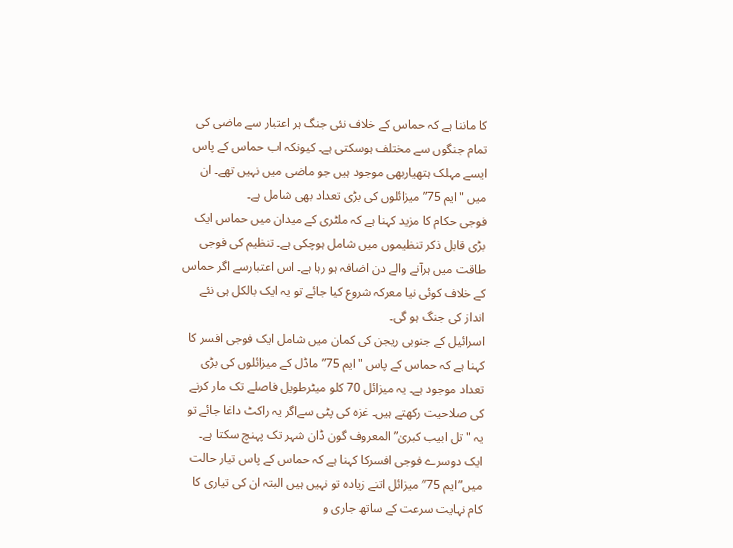کا ماننا ہے کہ حماس کے خلاف نئی جنگ ہر اعتبار سے ماضی کی تمام جنگوں سے مختلف ہوسکتی ہے۔ کیونکہ اب حماس کے پاس ایسے مہلک ہتھیاربھی موجود ہیں جو ماضی میں نہیں تھے۔ ان میں "ایم 75” میزائلوں کی بڑی تعداد بھی شامل ہے۔
فوجی حکام کا مزید کہنا ہے کہ ملٹری کے میدان میں حماس ایک بڑی قابل ذکر تنظیموں میں شامل ہوچکی ہے۔ تنظیم کی فوجی طاقت میں ہرآنے والے دن اضافہ ہو رہا ہے۔ اس اعتبارسے اگر حماس کے خلاف کوئی نیا معرکہ شروع کیا جائے تو یہ ایک بالکل ہی نئے انداز کی جنگ ہو گی۔
اسرائیل کے جنوبی ریجن کی کمان میں شامل ایک فوجی افسر کا کہنا ہے کہ حماس کے پاس "ایم 75” ماڈل کے میزائلوں کی بڑی تعداد موجود ہے۔ یہ میزائل 70 کلو میٹرطویل فاصلے تک مار کرنے کی صلاحیت رکھتے ہیں۔ غزہ کی پٹی سےاگر یہ راکٹ داغا جائے تو یہ "تل ابیب کبریٰ” المعروف گون ڈان شہر تک پہنچ سکتا ہے۔
ایک دوسرے فوجی افسرکا کہنا ہے کہ حماس کے پاس تیار حالت میں”ایم 75″ میزائل اتنے زیادہ تو نہیں ہیں البتہ ان کی تیاری کا کام نہایت سرعت کے ساتھ جاری و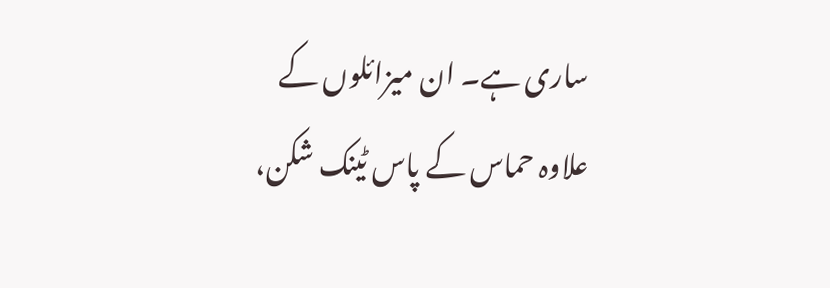ساری ہے۔ ان میزائلوں کے علاوہ حماس کے پاس ٹینک شکن،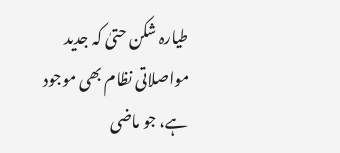طیارہ شکن حتیٰ کہ جدید مواصلاتی نظام بھی موجود ہے، جو ماضی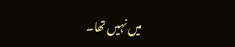میں نہیں تھا۔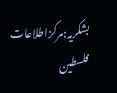بشکریہ:مرکزاطلاعات فلسطین